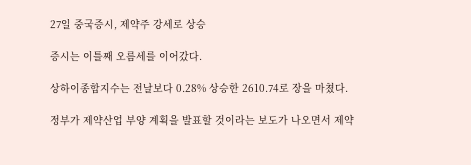27일 중국증시, 제약주 강세로 상승

증시는 이틀째 오름세를 이어갔다.

상하이종합지수는 전날보다 0.28% 상승한 2610.74로 장을 마쳤다.

정부가 제약산업 부양 계획을 발표할 것이라는 보도가 나오면서 제약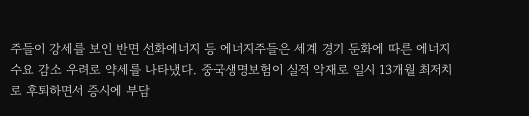주들이 강세를 보인 반면 선화에너지 등 에너지주들은 세계 경기 둔화에 따른 에너지 수요 감소 우려로 약세를 나타냈다. 중국생명보험이 실적 악재로 일시 13개월 최저치로 후퇴하면서 증시에 부담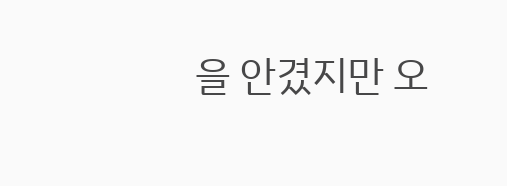을 안겼지만 오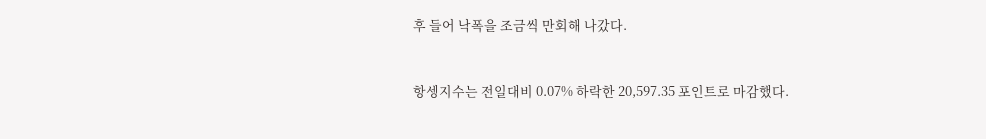후 들어 낙폭을 조금씩 만회해 나갔다.


항셍지수는 전일대비 0.07% 하락한 20,597.35 포인트로 마감했다.